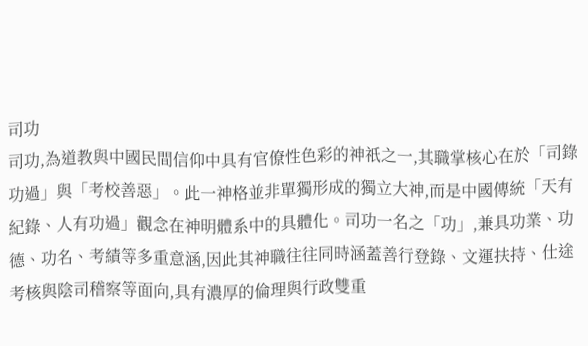司功
司功,為道教與中國民間信仰中具有官僚性色彩的神祇之一,其職掌核心在於「司錄功過」與「考校善惡」。此一神格並非單獨形成的獨立大神,而是中國傳統「天有紀錄、人有功過」觀念在神明體系中的具體化。司功一名之「功」,兼具功業、功德、功名、考績等多重意涵,因此其神職往往同時涵蓋善行登錄、文運扶持、仕途考核與陰司稽察等面向,具有濃厚的倫理與行政雙重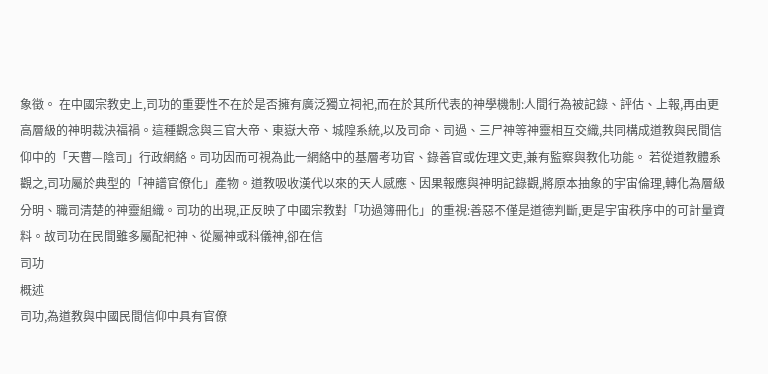象徵。 在中國宗教史上,司功的重要性不在於是否擁有廣泛獨立祠祀,而在於其所代表的神學機制:人間行為被記錄、評估、上報,再由更高層級的神明裁決福禍。這種觀念與三官大帝、東嶽大帝、城隍系統,以及司命、司過、三尸神等神靈相互交織,共同構成道教與民間信仰中的「天曹—陰司」行政網絡。司功因而可視為此一網絡中的基層考功官、錄善官或佐理文吏,兼有監察與教化功能。 若從道教體系觀之,司功屬於典型的「神譜官僚化」產物。道教吸收漢代以來的天人感應、因果報應與神明記錄觀,將原本抽象的宇宙倫理,轉化為層級分明、職司清楚的神靈組織。司功的出現,正反映了中國宗教對「功過簿冊化」的重視:善惡不僅是道德判斷,更是宇宙秩序中的可計量資料。故司功在民間雖多屬配祀神、從屬神或科儀神,卻在信
司功
概述
司功,為道教與中國民間信仰中具有官僚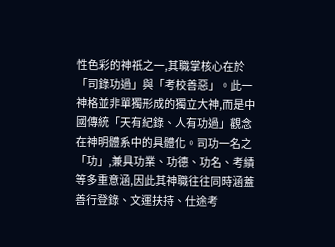性色彩的神祇之一,其職掌核心在於「司錄功過」與「考校善惡」。此一神格並非單獨形成的獨立大神,而是中國傳統「天有紀錄、人有功過」觀念在神明體系中的具體化。司功一名之「功」,兼具功業、功德、功名、考績等多重意涵,因此其神職往往同時涵蓋善行登錄、文運扶持、仕途考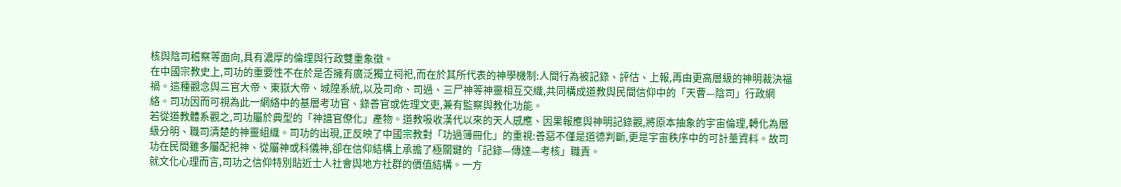核與陰司稽察等面向,具有濃厚的倫理與行政雙重象徵。
在中國宗教史上,司功的重要性不在於是否擁有廣泛獨立祠祀,而在於其所代表的神學機制:人間行為被記錄、評估、上報,再由更高層級的神明裁決福禍。這種觀念與三官大帝、東嶽大帝、城隍系統,以及司命、司過、三尸神等神靈相互交織,共同構成道教與民間信仰中的「天曹—陰司」行政網絡。司功因而可視為此一網絡中的基層考功官、錄善官或佐理文吏,兼有監察與教化功能。
若從道教體系觀之,司功屬於典型的「神譜官僚化」產物。道教吸收漢代以來的天人感應、因果報應與神明記錄觀,將原本抽象的宇宙倫理,轉化為層級分明、職司清楚的神靈組織。司功的出現,正反映了中國宗教對「功過簿冊化」的重視:善惡不僅是道德判斷,更是宇宙秩序中的可計量資料。故司功在民間雖多屬配祀神、從屬神或科儀神,卻在信仰結構上承擔了極關鍵的「記錄—傳達—考核」職責。
就文化心理而言,司功之信仰特別貼近士人社會與地方社群的價值結構。一方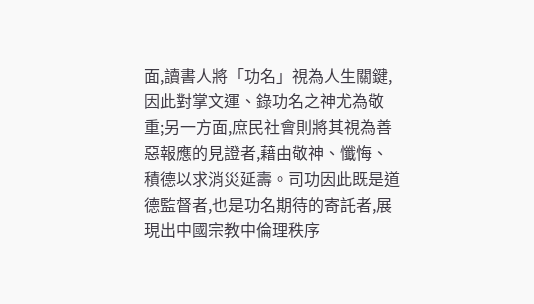面,讀書人將「功名」視為人生關鍵,因此對掌文運、錄功名之神尤為敬重;另一方面,庶民社會則將其視為善惡報應的見證者,藉由敬神、懺悔、積德以求消災延壽。司功因此既是道德監督者,也是功名期待的寄託者,展現出中國宗教中倫理秩序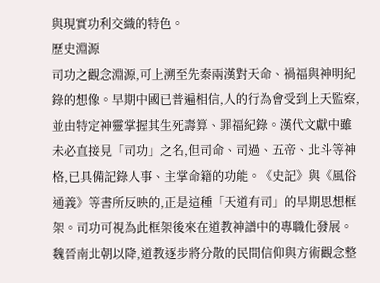與現實功利交織的特色。
歷史淵源
司功之觀念淵源,可上溯至先秦兩漢對天命、禍福與神明紀錄的想像。早期中國已普遍相信,人的行為會受到上天監察,並由特定神靈掌握其生死壽算、罪福紀錄。漢代文獻中雖未必直接見「司功」之名,但司命、司過、五帝、北斗等神格,已具備記錄人事、主掌命籍的功能。《史記》與《風俗通義》等書所反映的,正是這種「天道有司」的早期思想框架。司功可視為此框架後來在道教神譜中的專職化發展。
魏晉南北朝以降,道教逐步將分散的民間信仰與方術觀念整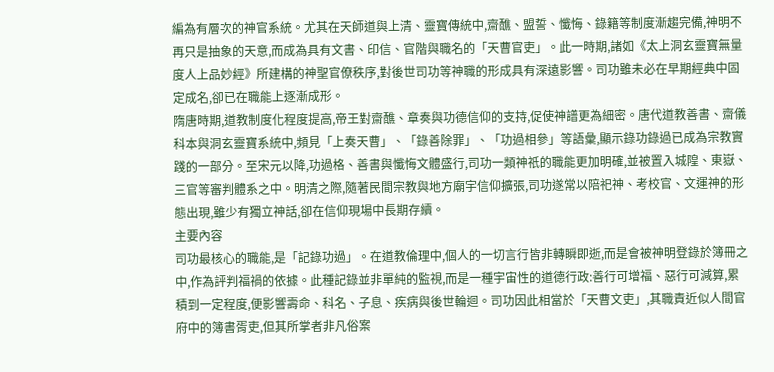編為有層次的神官系統。尤其在天師道與上清、靈寶傳統中,齋醮、盟誓、懺悔、錄籍等制度漸趨完備,神明不再只是抽象的天意,而成為具有文書、印信、官階與職名的「天曹官吏」。此一時期,諸如《太上洞玄靈寶無量度人上品妙經》所建構的神聖官僚秩序,對後世司功等神職的形成具有深遠影響。司功雖未必在早期經典中固定成名,卻已在職能上逐漸成形。
隋唐時期,道教制度化程度提高,帝王對齋醮、章奏與功德信仰的支持,促使神譜更為細密。唐代道教善書、齋儀科本與洞玄靈寶系統中,頻見「上奏天曹」、「錄善除罪」、「功過相參」等語彙,顯示錄功錄過已成為宗教實踐的一部分。至宋元以降,功過格、善書與懺悔文體盛行,司功一類神祇的職能更加明確,並被置入城隍、東嶽、三官等審判體系之中。明清之際,隨著民間宗教與地方廟宇信仰擴張,司功遂常以陪祀神、考校官、文運神的形態出現,雖少有獨立神話,卻在信仰現場中長期存續。
主要內容
司功最核心的職能,是「記錄功過」。在道教倫理中,個人的一切言行皆非轉瞬即逝,而是會被神明登錄於簿冊之中,作為評判福禍的依據。此種記錄並非單純的監視,而是一種宇宙性的道德行政:善行可增福、惡行可減算,累積到一定程度,便影響壽命、科名、子息、疾病與後世輪迴。司功因此相當於「天曹文吏」,其職責近似人間官府中的簿書胥吏,但其所掌者非凡俗案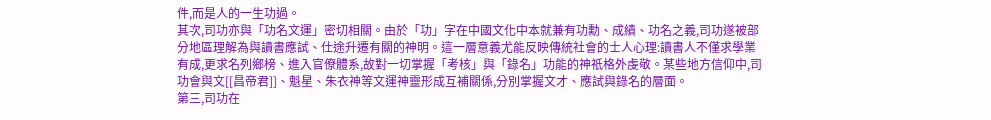件,而是人的一生功過。
其次,司功亦與「功名文運」密切相關。由於「功」字在中國文化中本就兼有功勳、成績、功名之義,司功遂被部分地區理解為與讀書應試、仕途升遷有關的神明。這一層意義尤能反映傳統社會的士人心理:讀書人不僅求學業有成,更求名列鄉榜、進入官僚體系,故對一切掌握「考核」與「錄名」功能的神祇格外虔敬。某些地方信仰中,司功會與文[[昌帝君]]、魁星、朱衣神等文運神靈形成互補關係,分別掌握文才、應試與錄名的層面。
第三,司功在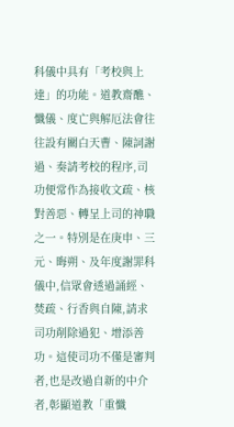科儀中具有「考校與上達」的功能。道教齋醮、懺儀、度亡與解厄法會往往設有關白天曹、陳詞謝過、奏請考校的程序,司功便常作為接收文疏、核對善惡、轉呈上司的神職之一。特別是在庚申、三元、晦朔、及年度謝罪科儀中,信眾會透過誦經、焚疏、行香與自陳,請求司功削除過犯、增添善功。這使司功不僅是審判者,也是改過自新的中介者,彰顯道教「重懺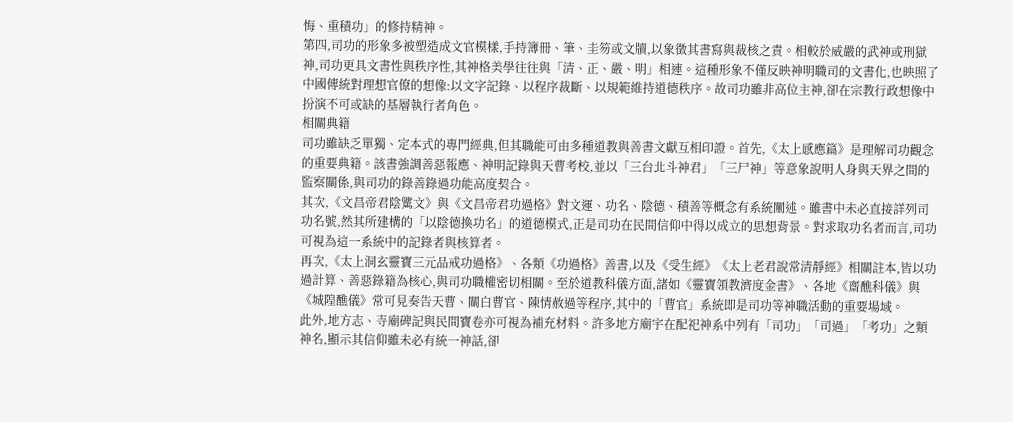悔、重積功」的修持精神。
第四,司功的形象多被塑造成文官模樣,手持簿冊、筆、圭笏或文牘,以象徵其書寫與裁核之責。相較於威嚴的武神或刑獄神,司功更具文書性與秩序性,其神格美學往往與「清、正、嚴、明」相連。這種形象不僅反映神明職司的文書化,也映照了中國傳統對理想官僚的想像:以文字記錄、以程序裁斷、以規範維持道德秩序。故司功雖非高位主神,卻在宗教行政想像中扮演不可或缺的基層執行者角色。
相關典籍
司功雖缺乏單獨、定本式的專門經典,但其職能可由多種道教與善書文獻互相印證。首先,《太上感應篇》是理解司功觀念的重要典籍。該書強調善惡報應、神明記錄與天曹考校,並以「三台北斗神君」「三尸神」等意象說明人身與天界之間的監察關係,與司功的錄善錄過功能高度契合。
其次,《文昌帝君陰騭文》與《文昌帝君功過格》對文運、功名、陰德、積善等概念有系統闡述。雖書中未必直接詳列司功名號,然其所建構的「以陰德換功名」的道德模式,正是司功在民間信仰中得以成立的思想背景。對求取功名者而言,司功可視為這一系統中的記錄者與核算者。
再次,《太上洞玄靈寶三元品戒功過格》、各類《功過格》善書,以及《受生經》《太上老君說常清靜經》相關註本,皆以功過計算、善惡錄籍為核心,與司功職權密切相關。至於道教科儀方面,諸如《靈寶領教濟度金書》、各地《齋醮科儀》與《城隍醮儀》常可見奏告天曹、關白曹官、陳情赦過等程序,其中的「曹官」系統即是司功等神職活動的重要場域。
此外,地方志、寺廟碑記與民間寶卷亦可視為補充材料。許多地方廟宇在配祀神系中列有「司功」「司過」「考功」之類神名,顯示其信仰雖未必有統一神話,卻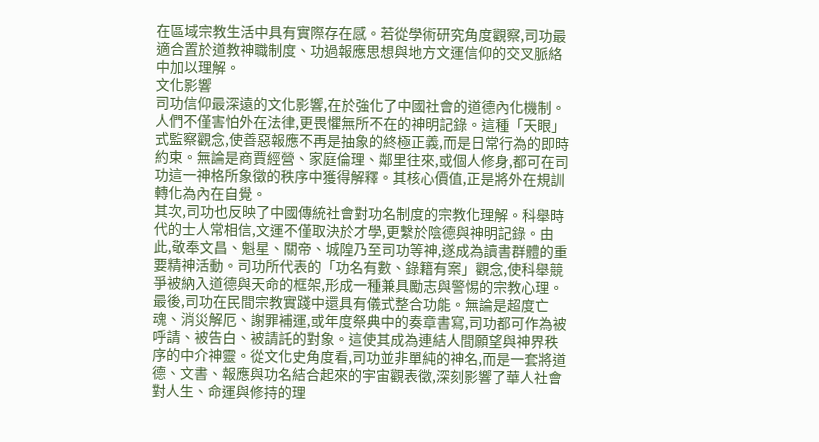在區域宗教生活中具有實際存在感。若從學術研究角度觀察,司功最適合置於道教神職制度、功過報應思想與地方文運信仰的交叉脈絡中加以理解。
文化影響
司功信仰最深遠的文化影響,在於強化了中國社會的道德內化機制。人們不僅害怕外在法律,更畏懼無所不在的神明記錄。這種「天眼」式監察觀念,使善惡報應不再是抽象的終極正義,而是日常行為的即時約束。無論是商賈經營、家庭倫理、鄰里往來,或個人修身,都可在司功這一神格所象徵的秩序中獲得解釋。其核心價值,正是將外在規訓轉化為內在自覺。
其次,司功也反映了中國傳統社會對功名制度的宗教化理解。科舉時代的士人常相信,文運不僅取決於才學,更繫於陰德與神明記錄。由此,敬奉文昌、魁星、關帝、城隍乃至司功等神,遂成為讀書群體的重要精神活動。司功所代表的「功名有數、錄籍有案」觀念,使科舉競爭被納入道德與天命的框架,形成一種兼具勵志與警惕的宗教心理。
最後,司功在民間宗教實踐中還具有儀式整合功能。無論是超度亡魂、消災解厄、謝罪補運,或年度祭典中的奏章書寫,司功都可作為被呼請、被告白、被請託的對象。這使其成為連結人間願望與神界秩序的中介神靈。從文化史角度看,司功並非單純的神名,而是一套將道德、文書、報應與功名結合起來的宇宙觀表徵,深刻影響了華人社會對人生、命運與修持的理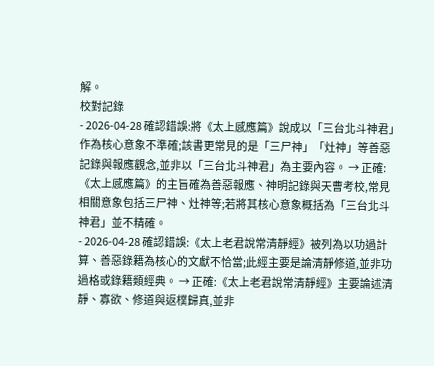解。
校對記錄
- 2026-04-28 確認錯誤:將《太上感應篇》說成以「三台北斗神君」作為核心意象不準確;該書更常見的是「三尸神」「灶神」等善惡記錄與報應觀念,並非以「三台北斗神君」為主要內容。 → 正確:《太上感應篇》的主旨確為善惡報應、神明記錄與天曹考校,常見相關意象包括三尸神、灶神等;若將其核心意象概括為「三台北斗神君」並不精確。
- 2026-04-28 確認錯誤:《太上老君說常清靜經》被列為以功過計算、善惡錄籍為核心的文獻不恰當;此經主要是論清靜修道,並非功過格或錄籍類經典。 → 正確:《太上老君說常清靜經》主要論述清靜、寡欲、修道與返樸歸真,並非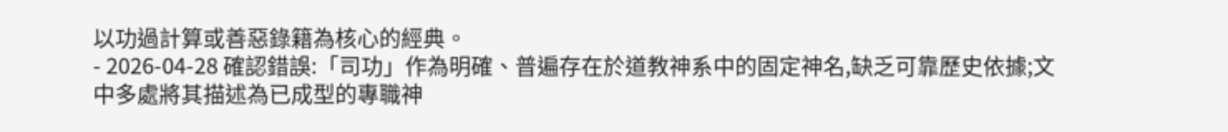以功過計算或善惡錄籍為核心的經典。
- 2026-04-28 確認錯誤:「司功」作為明確、普遍存在於道教神系中的固定神名,缺乏可靠歷史依據;文中多處將其描述為已成型的專職神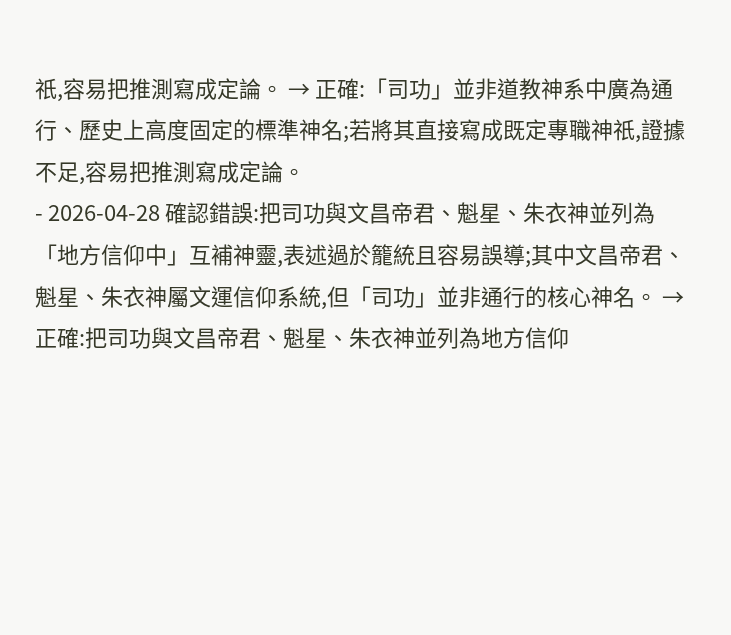祇,容易把推測寫成定論。 → 正確:「司功」並非道教神系中廣為通行、歷史上高度固定的標準神名;若將其直接寫成既定專職神祇,證據不足,容易把推測寫成定論。
- 2026-04-28 確認錯誤:把司功與文昌帝君、魁星、朱衣神並列為「地方信仰中」互補神靈,表述過於籠統且容易誤導;其中文昌帝君、魁星、朱衣神屬文運信仰系統,但「司功」並非通行的核心神名。 → 正確:把司功與文昌帝君、魁星、朱衣神並列為地方信仰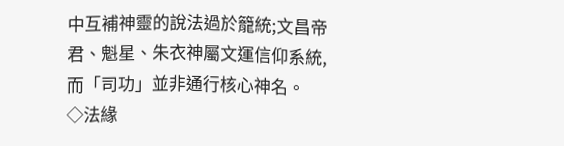中互補神靈的說法過於籠統;文昌帝君、魁星、朱衣神屬文運信仰系統,而「司功」並非通行核心神名。
◇法緣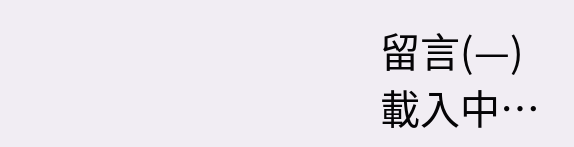留言(—)
載入中…